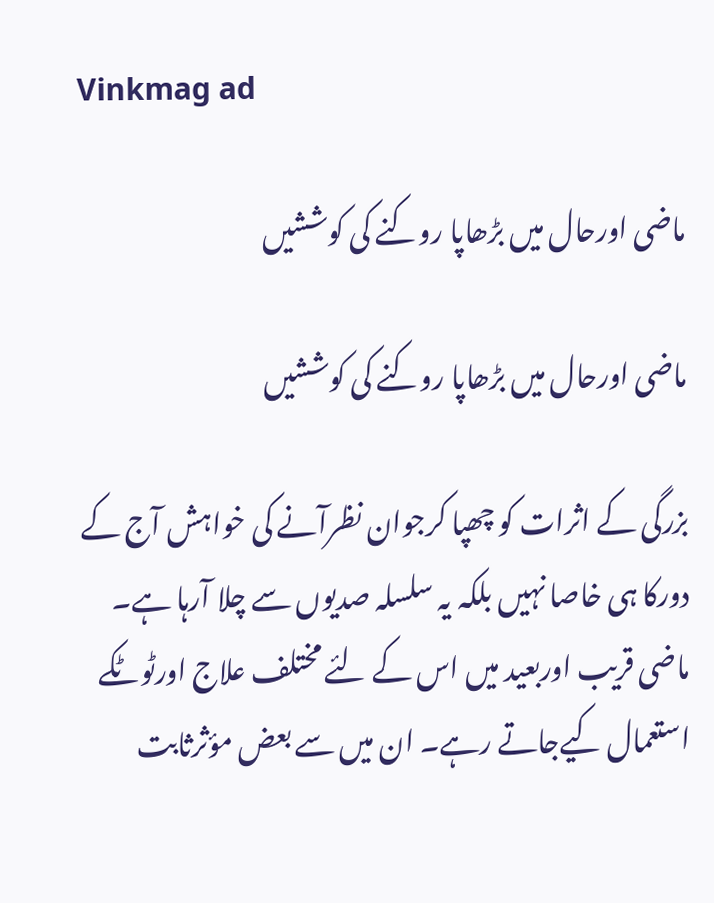Vinkmag ad

ماضی اورحال میں بڑھاپا روکنے کی کوششیں

ماضی اورحال میں بڑھاپا روکنے کی کوششیں

بزرگی کے اثرات کو چھپا کرجوان نظرآنے کی خواہش آج کے دورکا ہی خاصا نہیں بلکہ یہ سلسلہ صدیوں سے چلا آرہا ہے۔ ماضی قریب اوربعید میں اس کے لئے مختلف علاج اورٹوٹکے استعمال کیےجاتے رہے۔ ان میں سے بعض مؤثرثابت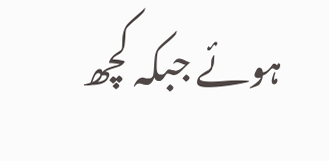ہوئے جبکہ کچھ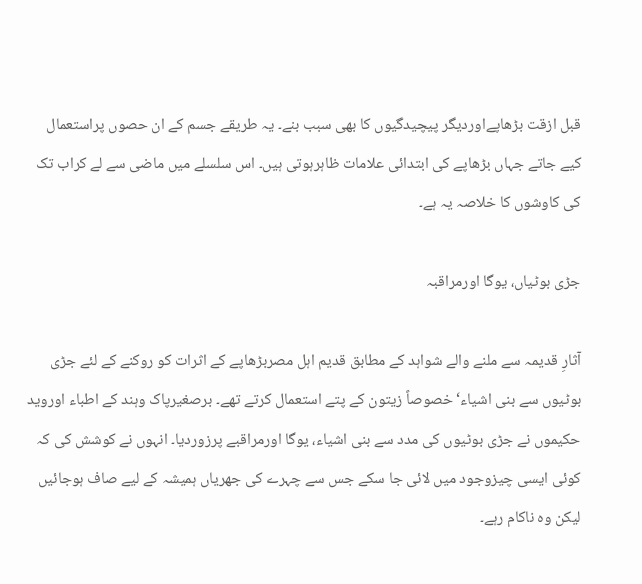قبل ازقت بڑھاپےاوردیگر پیچیدگیوں کا بھی سبب بنے۔ یہ طریقے جسم کے ان حصوں پراستعمال کیے جاتے جہاں بڑھاپے کی ابتدائی علامات ظاہرہوتی ہیں۔ اس سلسلے میں ماضی سے لے کراب تک کی کاوشوں کا خلاصہ یہ ہے۔

جڑی بوٹیاں، یوگا اورمراقبہ

آثارِ قدیمہ سے ملنے والے شواہد کے مطابق قدیم اہل مصربڑھاپے کے اثرات کو روکنے کے لئے جڑی بوٹیوں سے بنی اشیاء‘ خصوصاً زیتون کے پتے استعمال کرتے تھے۔ برصغیرپاک وہند کے اطباء اوروید حکیموں نے جڑی بوٹیوں کی مدد سے بنی اشیاء، یوگا اورمراقبے پرزوردیا۔ انہوں نے کوشش کی کہ کوئی ایسی چیزوجود میں لائی جا سکے جس سے چہرے کی جھریاں ہمیشہ کے لیے صاف ہوجائیں لیکن وہ ناکام رہے۔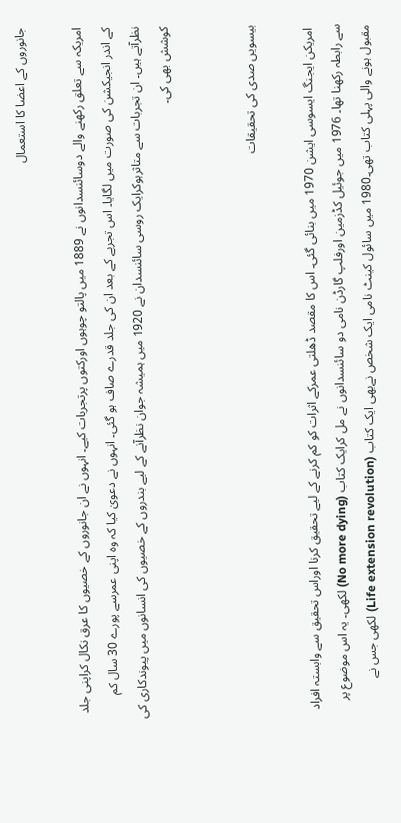جانوروں کے اعضا کا استعمال

امریکہ سے تعلق رکھنے والے دوسائنسدانوں نے 1889 میں پالتو چوہوں اورکتوں پرتجربات کیے۔ انہوں نے ان جانوروں کے خصیوں کا عرق نکال کراپنی جلد کے اندر انجیکشن کی صورت میں لگایا۔ اس تجربے کے بعد ان کی جلد قدرے صاف ہو گئی۔ انہوں نے دعویٰ کیا کہ وہ اپنی عمرسے پورے 30 سال کم نظرآتے ہیں۔ ان تجربات سے متاثرہوکرایک روسی سائنسدان نے 1920 میں ہمیشہ جوان نظرآنے کے لیے بندروں کے خصیوں کی انسانوں میں پیوندکاری کی کوشش بھی کی۔


بیسویں صدی کی تحقیقات

 امریکن ایجنگ ایسوسی ایشن 1970 میں بنائی گئی۔ اس کا مقصد ڈھلتی عمرکے اثرات کو کم کرنے کے لیے تحقیق کرنا اوراس تحقیق سے وابستہ افراد سے رابطہ رکھنا تھا۔ 1976 میں جوئیل کڈزمین اورفلپ گارڈن نامی دو سائنسدانوں نے مل کرایک کتاب (No more dying) لکھی۔ یہ اس موضوع پر مقبول ہونے والی پہلی کتاب تھی۔1980 میں سائول کینٹ نامی ایک شخص نےبھی ایک کتاب (Life extension revolution) لکھی جس نے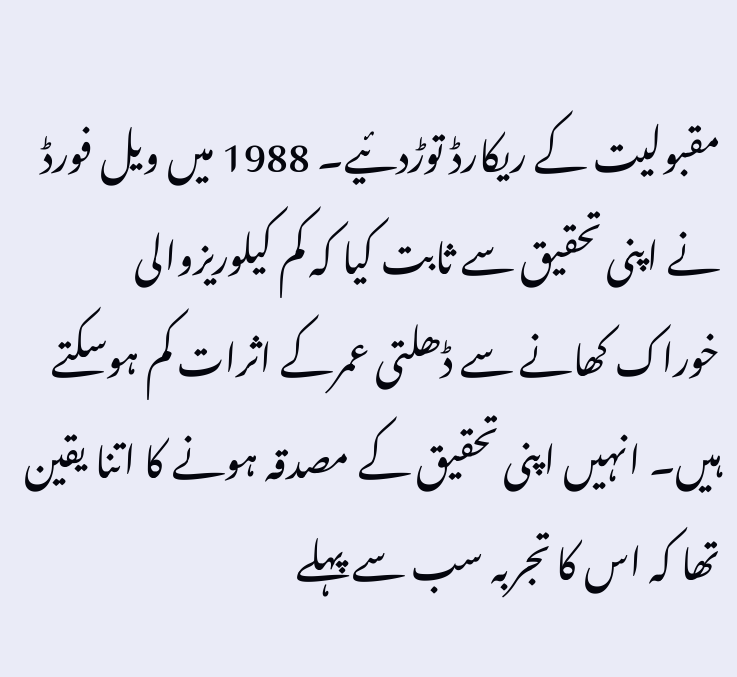مقبولیت کے ریکارڈ توڑدئیے۔ 1988 میں ویل فورڈ نے اپنی تحقیق سے ثابت کیا کہ کم کیلوریزوالی خوراک کھانے سے ڈھلتی عمرکے اثرات کم ہوسکتے ہیں۔ انہیں اپنی تحقیق کے مصدقہ ہونے کا اتنا یقین تھا کہ اس کا تجربہ سب سے پہلے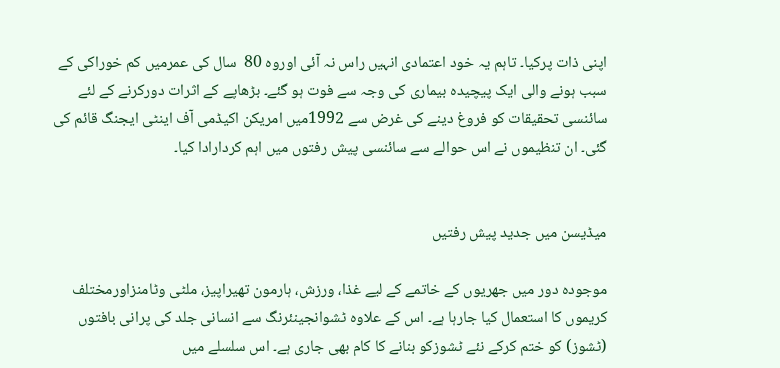اپنی ذات پرکیا۔ تاہم یہ خود اعتمادی انہیں راس نہ آئی اوروہ 80  سال کی عمرمیں کم خوراکی کے سبب ہونے والی ایک پیچیدہ بیماری کی وجہ سے فوت ہو گئے۔ بڑھاپے کے اثرات دورکرنے کے لئے سائنسی تحقیقات کو فروغ دینے کی غرض سے 1992میں امریکن اکیڈمی آف اینٹی ایجنگ قائم کی گئی۔ ان تنظیموں نے اس حوالے سے سائنسی پیش رفتوں میں اہم کردارادا کیا۔


میڈیسن میں جدید پیش رفتیں

موجودہ دور میں جھریوں کے خاتمے کے لیے غذا، ورزش، ہارمون تھیراپیز، ملٹی وٹامنزاورمختلف کریموں کا استعمال کیا جارہا ہے۔ اس کے علاوہ ٹشوانجینئرنگ سے انسانی جلد کی پرانی بافتوں (ٹشوز) کو ختم کرکے نئے ٹشوزکو بنانے کا کام بھی جاری ہے۔ اس سلسلے میں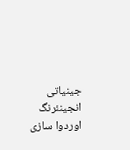جینیاتی انجینئرنگ اوردوا سازی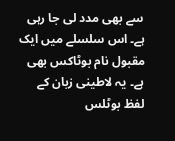سے بھی مدد لی جا رہی ہے۔ اس سلسلے میں ایک مقبول نام بوٹاکس بھی ہے۔ یہ لاطینی زبان کے لفظ بوٹلس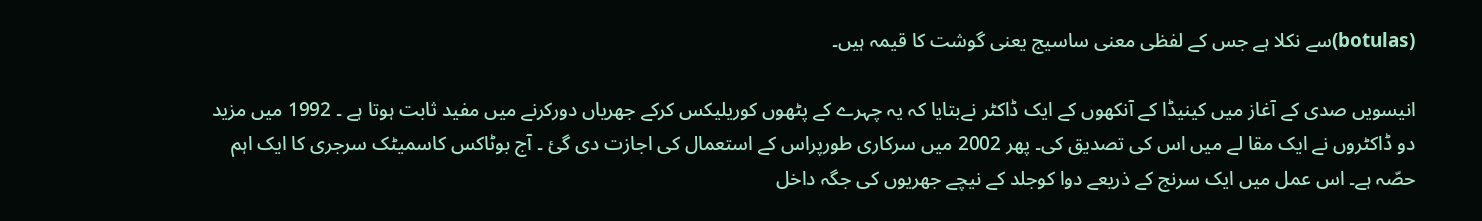(botulas)سے نکلا ہے جس کے لفظی معنی ساسیج یعنی گوشت کا قیمہ ہیں۔

انیسویں صدی کے آغاز میں کینیڈا کے آنکھوں کے ایک ڈاکٹر نےبتایا کہ یہ چہرے کے پٹھوں کوریلیکس کرکے جھریاں دورکرنے میں مفید ثابت ہوتا ہے ۔ 1992 میں مزید دو ڈاکٹروں نے ایک مقا لے میں اس کی تصدیق کی۔ پھر 2002 میں سرکاری طورپراس کے استعمال کی اجازت دی گئ ۔ آج بوٹاکس کاسمیٹک سرجری کا ایک اہم حصّہ ہے۔ اس عمل میں ایک سرنج کے ذریعے دوا کوجلد کے نیچے جھریوں کی جگہ داخل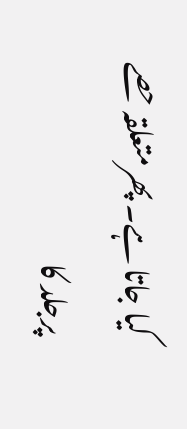کیا جاتا ہے۔ پھرمتعلقہ حصے پرجلد کا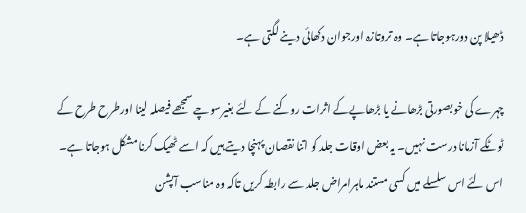ڈھیلا پن دورہوجاتا ہے۔ وہ تروتازہ اورجوان دکھائی دینے لگتی ہے۔

چہرے کی خوبصورتی بڑھانے یا بڑھاپےکے اثرات روکنے کے لئے بغیرسوچے سمجھے فیصلہ لینا اورطرح طرح کے ٹوٹکے آزمانا درست نہیں۔ یہ بعض اوقات جلد کو اتنا نقصان پہنچا دیتے ہیں کہ اسے ٹھیک کرنا مشکل ہوجاتا ہے۔ اس لئے اس سلسلے میں کسی مستند ماہرامراض جلد سے رابطہ کریں تاکہ وہ مناسب آپشن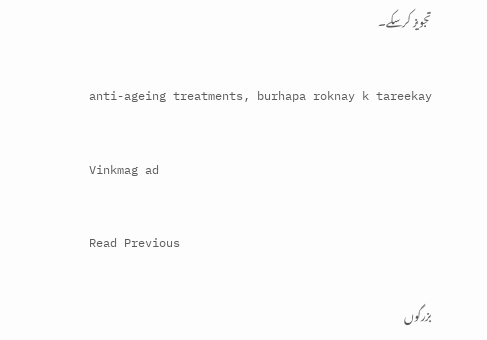تجویز کرسکے۔

anti-ageing treatments, burhapa roknay k tareekay

Vinkmag ad

Read Previous

بزرگوں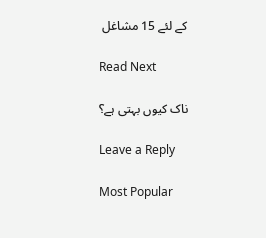کے لئے 15 مشاغل

Read Next

ناک کیوں بہتی ہے؟

Leave a Reply

Most Popular